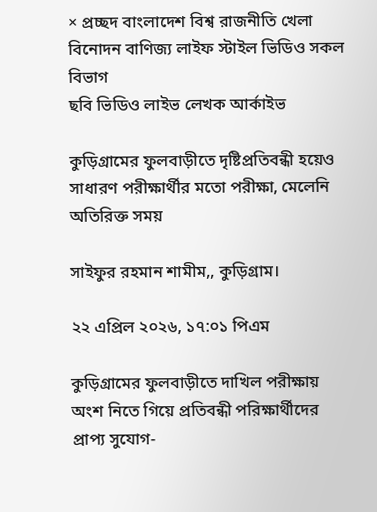× প্রচ্ছদ বাংলাদেশ বিশ্ব রাজনীতি খেলা বিনোদন বাণিজ্য লাইফ স্টাইল ভিডিও সকল বিভাগ
ছবি ভিডিও লাইভ লেখক আর্কাইভ

কুড়িগ্রামের ফুলবাড়ীতে দৃষ্টিপ্রতিবন্ধী হয়েও সাধারণ পরীক্ষার্থীর মতো পরীক্ষা, মেলেনি অতিরিক্ত সময়

সাইফুর রহমান শামীম,, কুড়িগ্রাম।

২২ এপ্রিল ২০২৬, ১৭:০১ পিএম

কুড়িগ্রামের ফুলবাড়ীতে দাখিল পরীক্ষায় অংশ নিতে গিয়ে প্রতিবন্ধী পরিক্ষার্থীদের প্রাপ্য সুযোগ-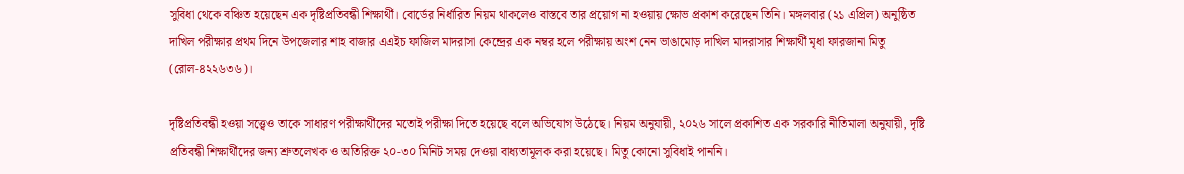সুবিধা থেকে বঞ্চিত হয়েছেন এক দৃষ্টিপ্রতিবন্ধী শিক্ষার্থী। বোর্ডের নির্ধারিত নিয়ম থাকলেও বাস্তবে তার প্রয়োগ না হওয়ায় ক্ষোভ প্রকাশ করেছেন তিনি। মঙ্গলবার (২১ এপ্রিল) অনুষ্ঠিত দাখিল পরীক্ষার প্রথম দিনে উপজেলার শাহ বাজার এএইচ ফাজিল মাদরাসা কেন্দ্রের এক নম্বর হলে পরীক্ষায় অংশ নেন ভাঙামোড় দাখিল মাদরাসার শিক্ষার্থী মৃধা ফারজানা মিতু (রোল-৪২২৬৩৬)।

দৃষ্টিপ্রতিবন্ধী হওয়া সত্ত্বেও তাকে সাধারণ পরীক্ষার্থীদের মতোই পরীক্ষা দিতে হয়েছে বলে অভিযোগ উঠেছে। নিয়ম অনুযায়ী, ২০২৬ সালে প্রকাশিত এক সরকারি নীতিমালা অনুযায়ী, দৃষ্টি প্রতিবন্ধী শিক্ষার্থীদের জন্য শ্রুতলেখক ও অতিরিক্ত ২০-৩০ মিনিট সময় দেওয়া বাধ্যতামূলক করা হয়েছে। মিতু কোনো সুবিধাই পাননি।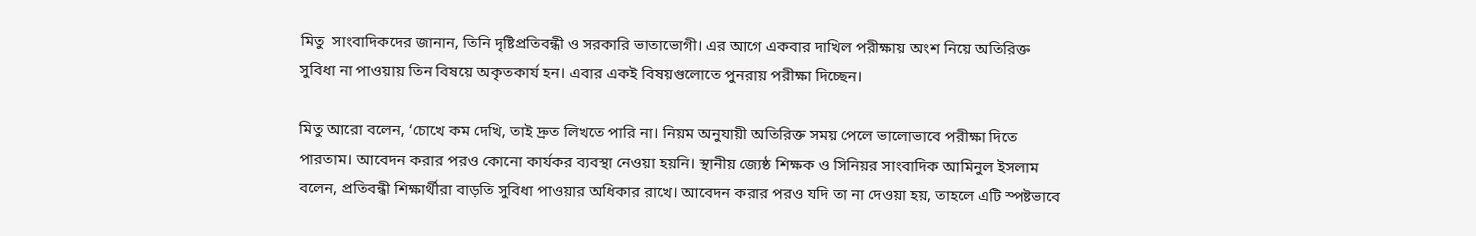মিতু  সাংবাদিকদের জানান, তিনি দৃষ্টিপ্রতিবন্ধী ও সরকারি ভাতাভোগী। এর আগে একবার দাখিল পরীক্ষায় অংশ নিয়ে অতিরিক্ত সুবিধা না পাওয়ায় তিন বিষয়ে অকৃতকার্য হন। এবার একই বিষয়গুলোতে পুনরায় পরীক্ষা দিচ্ছেন।

মিতু আরো বলেন, ‘চোখে কম দেখি, তাই দ্রুত লিখতে পারি না। নিয়ম অনুযায়ী অতিরিক্ত সময় পেলে ভালোভাবে পরীক্ষা দিতে পারতাম। আবেদন করার পরও কোনো কার্যকর ব্যবস্থা নেওয়া হয়নি। স্থানীয় জ্যেষ্ঠ শিক্ষক ও সিনিয়র সাংবাদিক আমিনুল ইসলাম বলেন, প্রতিবন্ধী শিক্ষার্থীরা বাড়তি সুবিধা পাওয়ার অধিকার রাখে। আবেদন করার পরও যদি তা না দেওয়া হয়, তাহলে এটি স্পষ্টভাবে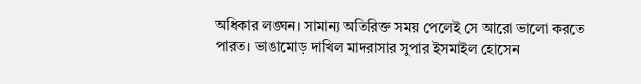অধিকার লঙ্ঘন। সামান্য অতিরিক্ত সময় পেলেই সে আরো ভালো করতে পারত। ভাঙামোড় দাখিল মাদরাসার সুপার ইসমাইল হোসেন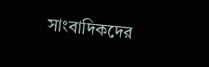সাংবাদিকদের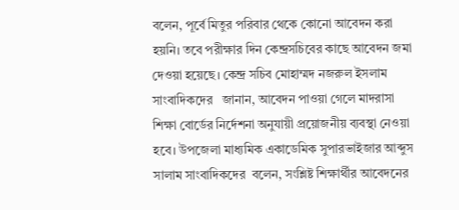বলেন, পূর্বে মিতুর পরিবার থেকে কোনো আবেদন করা হয়নি। তবে পরীক্ষার দিন কেন্দ্রসচিবের কাছে আবেদন জমা দেওয়া হয়েছে। কেন্দ্র সচিব মোহাম্মদ নজরুল ইসলাম সাংবাদিকদের   জানান, আবেদন পাওয়া গেলে মাদরাসা শিক্ষা বোর্ডের নির্দেশনা অনুযায়ী প্রয়োজনীয় ব্যবস্থা নেওয়া হবে। উপজেলা মাধ্যমিক একাডেমিক সুপারভাইজার আব্দুস সালাম সাংবাদিকদের  বলেন, সংশ্লিষ্ট শিক্ষার্থীর আবেদনের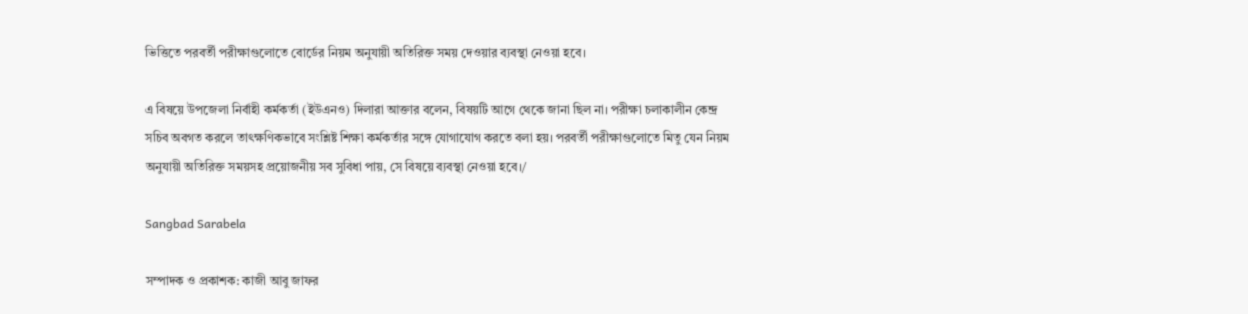ভিত্তিতে পরবর্তী পরীক্ষাগুলোতে বোর্ডের নিয়ম অনুযায়ী অতিরিক্ত সময় দেওয়ার ব্যবস্থা নেওয়া হবে।

এ বিষয়ে উপজেলা নির্বাহী কর্মকর্তা (ইউএনও) দিলারা আক্তার বলেন, বিষয়টি আগে থেকে জানা ছিল না। পরীক্ষা চলাকালীন কেন্দ্র সচিব অবগত করলে তাৎক্ষণিকভাবে সংশ্লিষ্ট শিক্ষা কর্মকর্তার সঙ্গে যোগাযোগ করতে বলা হয়। পরবর্তী পরীক্ষাগুলোতে মিতু যেন নিয়ম অনুযায়ী অতিরিক্ত সময়সহ প্রয়োজনীয় সব সুবিধা পায়, সে বিষয়ে ব্যবস্থা নেওয়া হবে।/

Sangbad Sarabela

সম্পাদক ও প্রকাশক: কাজী আবু জাফর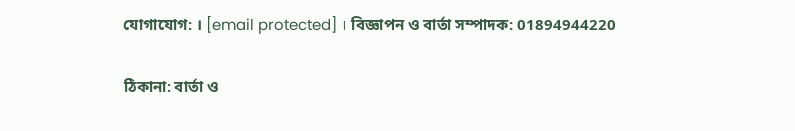যোগাযোগ: । [email protected] । বিজ্ঞাপন ও বার্তা সম্পাদক: 01894944220

ঠিকানা: বার্তা ও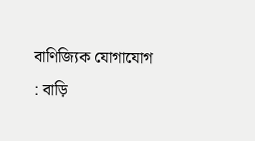বাণিজ্যিক যোগাযোগ : বাড়ি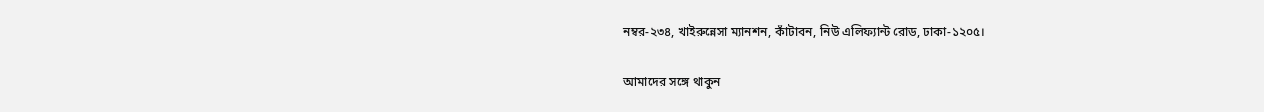নম্বর-২৩৪, খাইরুন্নেসা ম্যানশন, কাঁটাবন, নিউ এলিফ্যান্ট রোড, ঢাকা-১২০৫।

আমাদের সঙ্গে থাকুন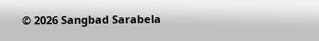© 2026 Sangbad Sarabela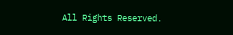All Rights Reserved.